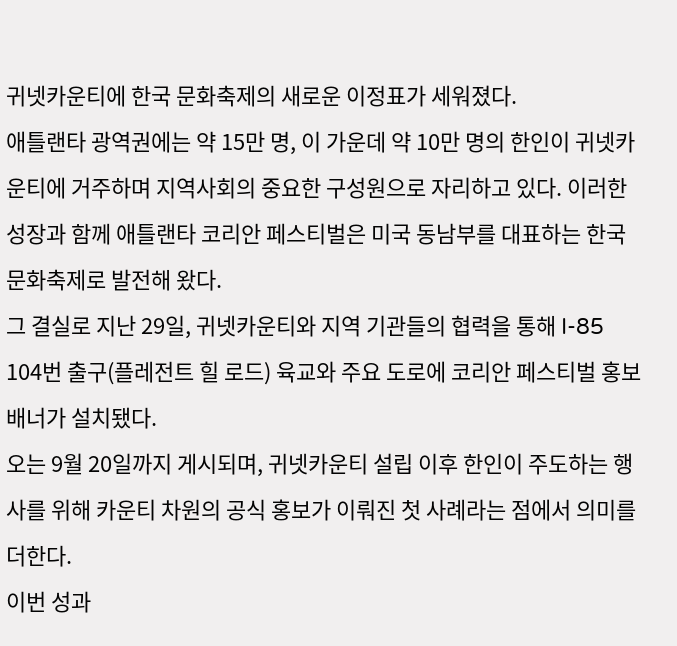귀넷카운티에 한국 문화축제의 새로운 이정표가 세워졌다.
애틀랜타 광역권에는 약 15만 명, 이 가운데 약 10만 명의 한인이 귀넷카운티에 거주하며 지역사회의 중요한 구성원으로 자리하고 있다. 이러한 성장과 함께 애틀랜타 코리안 페스티벌은 미국 동남부를 대표하는 한국 문화축제로 발전해 왔다.
그 결실로 지난 29일, 귀넷카운티와 지역 기관들의 협력을 통해 I-85 104번 출구(플레전트 힐 로드) 육교와 주요 도로에 코리안 페스티벌 홍보 배너가 설치됐다.
오는 9월 20일까지 게시되며, 귀넷카운티 설립 이후 한인이 주도하는 행사를 위해 카운티 차원의 공식 홍보가 이뤄진 첫 사례라는 점에서 의미를 더한다.
이번 성과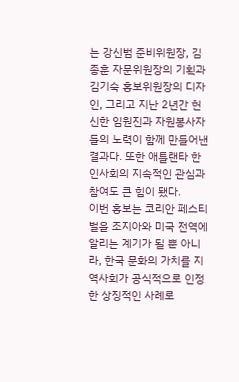는 강신범 준비위원장, 김종훈 자문위원장의 기획과 김기숙 홍보위원장의 디자인, 그리고 지난 2년간 헌신한 임원진과 자원봉사자들의 노력이 함께 만들어낸 결과다. 또한 애틀랜타 한인사회의 지속적인 관심과 참여도 큰 힘이 됐다.
이번 홍보는 코리안 페스티벌을 조지아와 미국 전역에 알리는 계기가 될 뿐 아니라, 한국 문화의 가치를 지역사회가 공식적으로 인정한 상징적인 사례로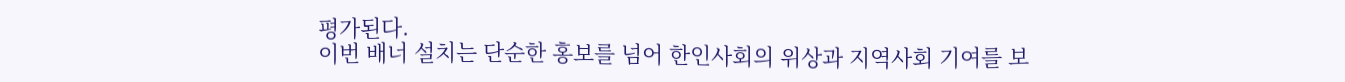평가된다.
이번 배너 설치는 단순한 홍보를 넘어 한인사회의 위상과 지역사회 기여를 보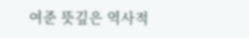여준 뜻깊은 역사적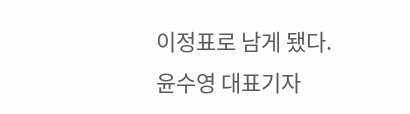이정표로 남게 됐다.
윤수영 대표기자